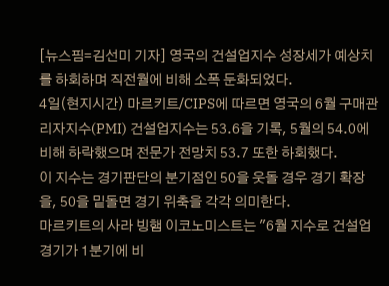[뉴스핌=김선미 기자] 영국의 건설업지수 성장세가 예상치를 하회하며 직전월에 비해 소폭 둔화되었다.
4일(현지시간) 마르키트/CIPS에 따르면 영국의 6월 구매관리자지수(PMI) 건설업지수는 53.6을 기록, 5월의 54.0에 비해 하락했으며 전문가 전망치 53.7 또한 하회했다.
이 지수는 경기판단의 분기점인 50을 웃돌 경우 경기 확장을, 50을 밑돌면 경기 위축을 각각 의미한다.
마르키트의 사라 빙햄 이코노미스트는 "6월 지수로 건설업 경기가 1분기에 비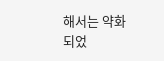해서는 약화되었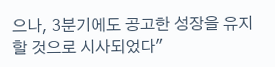으나, 3분기에도 공고한 성장을 유지할 것으로 시사되었다"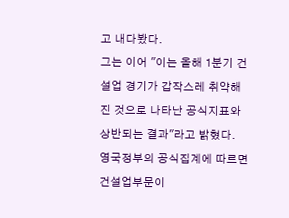고 내다봤다.
그는 이어 "이는 올해 1분기 건설업 경기가 갑작스레 취약해진 것으로 나타난 공식지표와 상반되는 결과"라고 밝혔다.
영국정부의 공식집계에 따르면 건설업부문이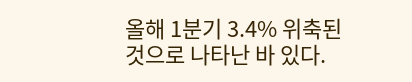올해 1분기 3.4% 위축된 것으로 나타난 바 있다.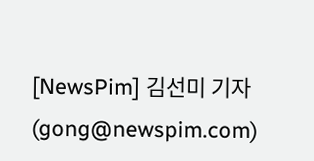[NewsPim] 김선미 기자 (gong@newspim.com)